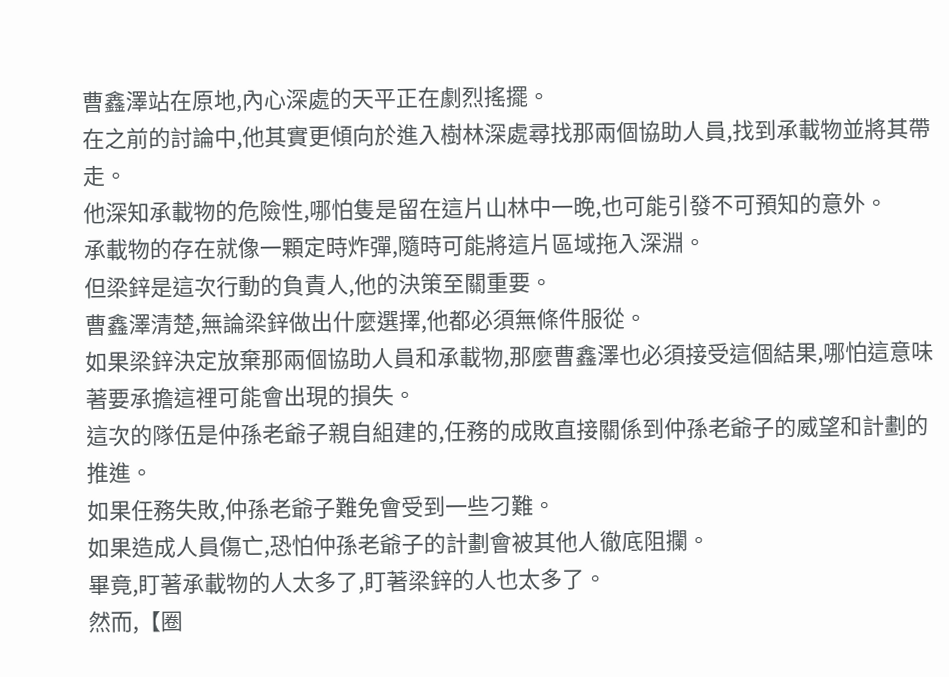曹鑫澤站在原地,內心深處的天平正在劇烈搖擺。
在之前的討論中,他其實更傾向於進入樹林深處尋找那兩個協助人員,找到承載物並將其帶走。
他深知承載物的危險性,哪怕隻是留在這片山林中一晚,也可能引發不可預知的意外。
承載物的存在就像一顆定時炸彈,隨時可能將這片區域拖入深淵。
但梁鋅是這次行動的負責人,他的決策至關重要。
曹鑫澤清楚,無論梁鋅做出什麼選擇,他都必須無條件服從。
如果梁鋅決定放棄那兩個協助人員和承載物,那麼曹鑫澤也必須接受這個結果,哪怕這意味著要承擔這裡可能會出現的損失。
這次的隊伍是仲孫老爺子親自組建的,任務的成敗直接關係到仲孫老爺子的威望和計劃的推進。
如果任務失敗,仲孫老爺子難免會受到一些刁難。
如果造成人員傷亡,恐怕仲孫老爺子的計劃會被其他人徹底阻攔。
畢竟,盯著承載物的人太多了,盯著梁鋅的人也太多了。
然而,【圈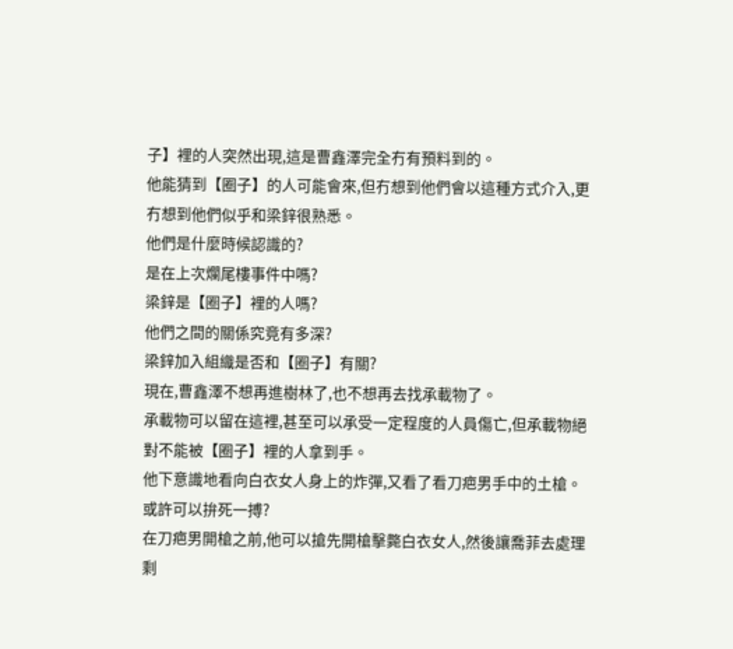子】裡的人突然出現,這是曹鑫澤完全冇有預料到的。
他能猜到【圈子】的人可能會來,但冇想到他們會以這種方式介入,更冇想到他們似乎和梁鋅很熟悉。
他們是什麼時候認識的?
是在上次爛尾樓事件中嗎?
梁鋅是【圈子】裡的人嗎?
他們之間的關係究竟有多深?
梁鋅加入組織是否和【圈子】有關?
現在,曹鑫澤不想再進樹林了,也不想再去找承載物了。
承載物可以留在這裡,甚至可以承受一定程度的人員傷亡,但承載物絕對不能被【圈子】裡的人拿到手。
他下意識地看向白衣女人身上的炸彈,又看了看刀疤男手中的土槍。
或許可以拚死一搏?
在刀疤男開槍之前,他可以搶先開槍擊斃白衣女人,然後讓喬菲去處理剩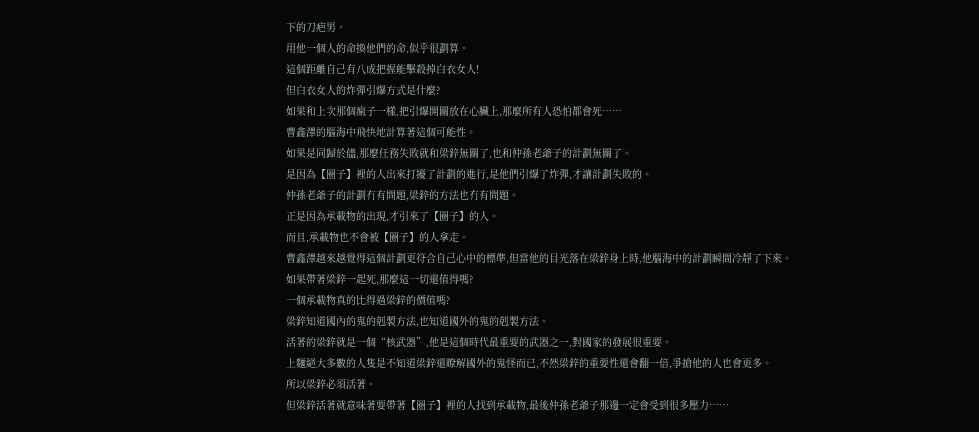下的刀疤男。
用他一個人的命換他們的命,似乎很劃算。
這個距離自己有八成把握能擊殺掉白衣女人!
但白衣女人的炸彈引爆方式是什麼?
如果和上次那個瘋子一樣,把引爆開關放在心臟上,那麼所有人恐怕都會死……
曹鑫澤的腦海中飛快地計算著這個可能性。
如果是同歸於儘,那麼任務失敗就和梁鋅無關了,也和仲孫老爺子的計劃無關了。
是因為【圈子】裡的人出來打擾了計劃的進行,是他們引爆了炸彈,才讓計劃失敗的。
仲孫老爺子的計劃冇有問題,梁鋅的方法也冇有問題。
正是因為承載物的出現,才引來了【圈子】的人。
而且,承載物也不會被【圈子】的人拿走。
曹鑫澤越來越覺得這個計劃更符合自己心中的標準,但當他的目光落在梁鋅身上時,他腦海中的計劃瞬間冷靜了下來。
如果帶著梁鋅一起死,那麼這一切還值得嗎?
一個承載物真的比得過梁鋅的價值嗎?
梁鋅知道國內的鬼的剋製方法,也知道國外的鬼的剋製方法。
活著的梁鋅就是一個“核武器”,他是這個時代最重要的武器之一,對國家的發展很重要。
上麵絕大多數的人隻是不知道梁鋅還瞭解國外的鬼怪而已,不然梁鋅的重要性還會翻一倍,爭搶他的人也會更多。
所以梁鋅必須活著。
但梁鋅活著就意味著要帶著【圈子】裡的人找到承載物,最後仲孫老爺子那邊一定會受到很多壓力……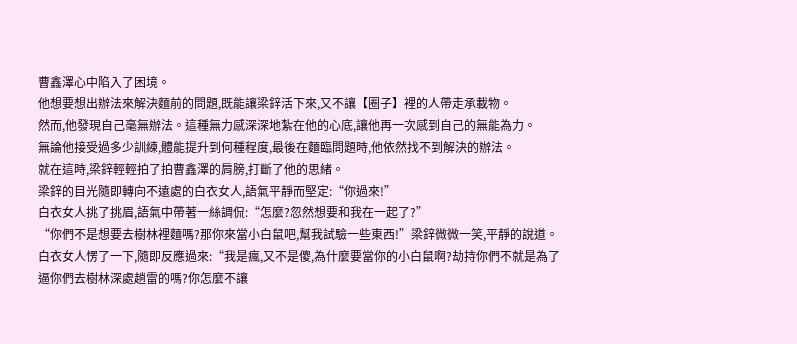曹鑫澤心中陷入了困境。
他想要想出辦法來解決麵前的問題,既能讓梁鋅活下來,又不讓【圈子】裡的人帶走承載物。
然而,他發現自己毫無辦法。這種無力感深深地紮在他的心底,讓他再一次感到自己的無能為力。
無論他接受過多少訓練,體能提升到何種程度,最後在麵臨問題時,他依然找不到解決的辦法。
就在這時,梁鋅輕輕拍了拍曹鑫澤的肩膀,打斷了他的思緒。
梁鋅的目光隨即轉向不遠處的白衣女人,語氣平靜而堅定:“你過來!”
白衣女人挑了挑眉,語氣中帶著一絲調侃:“怎麼?忽然想要和我在一起了?”
“你們不是想要去樹林裡麵嗎?那你來當小白鼠吧,幫我試驗一些東西!”梁鋅微微一笑,平靜的說道。
白衣女人愣了一下,隨即反應過來:“我是瘋,又不是傻,為什麼要當你的小白鼠啊?劫持你們不就是為了逼你們去樹林深處趟雷的嗎?你怎麼不讓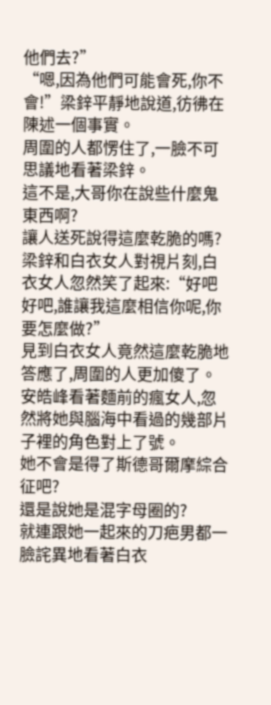他們去?”
“嗯,因為他們可能會死,你不會!”梁鋅平靜地說道,彷彿在陳述一個事實。
周圍的人都愣住了,一臉不可思議地看著梁鋅。
這不是,大哥你在說些什麼鬼東西啊?
讓人送死說得這麼乾脆的嗎?
梁鋅和白衣女人對視片刻,白衣女人忽然笑了起來:“好吧好吧,誰讓我這麼相信你呢,你要怎麼做?”
見到白衣女人竟然這麼乾脆地答應了,周圍的人更加傻了。
安皓峰看著麵前的瘋女人,忽然將她與腦海中看過的幾部片子裡的角色對上了號。
她不會是得了斯德哥爾摩綜合征吧?
還是說她是混字母圈的?
就連跟她一起來的刀疤男都一臉詫異地看著白衣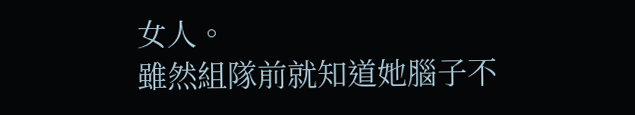女人。
雖然組隊前就知道她腦子不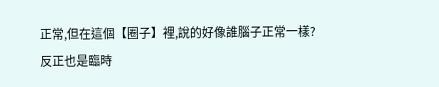正常,但在這個【圈子】裡,說的好像誰腦子正常一樣?
反正也是臨時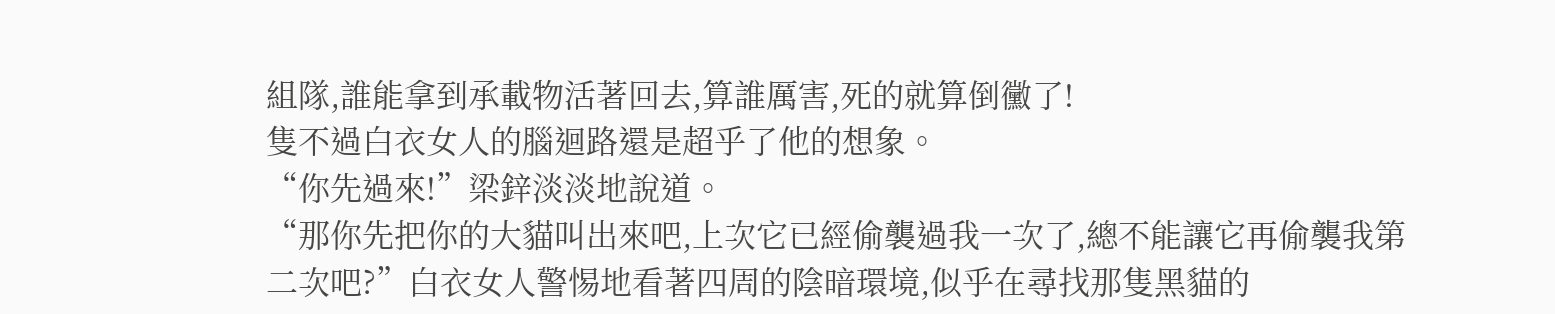組隊,誰能拿到承載物活著回去,算誰厲害,死的就算倒黴了!
隻不過白衣女人的腦迴路還是超乎了他的想象。
“你先過來!”梁鋅淡淡地說道。
“那你先把你的大貓叫出來吧,上次它已經偷襲過我一次了,總不能讓它再偷襲我第二次吧?”白衣女人警惕地看著四周的陰暗環境,似乎在尋找那隻黑貓的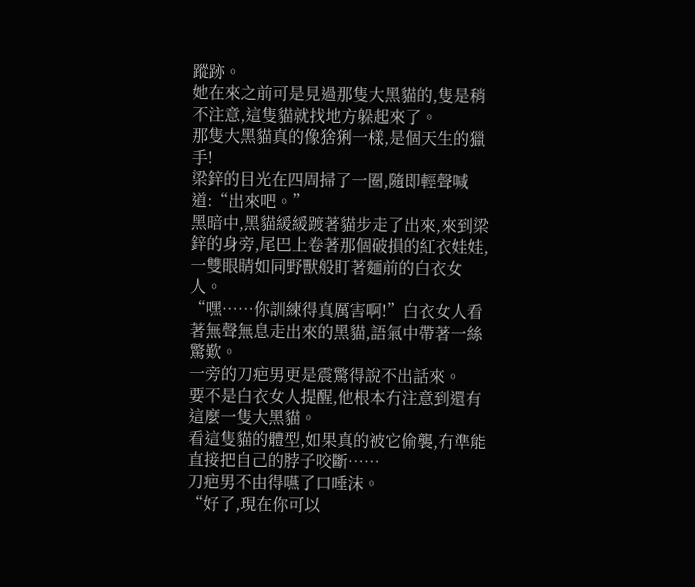蹤跡。
她在來之前可是見過那隻大黑貓的,隻是稍不注意,這隻貓就找地方躲起來了。
那隻大黑貓真的像猞猁一樣,是個天生的獵手!
梁鋅的目光在四周掃了一圈,隨即輕聲喊道:“出來吧。”
黑暗中,黑貓緩緩踱著貓步走了出來,來到梁鋅的身旁,尾巴上卷著那個破損的紅衣娃娃,一雙眼睛如同野獸般盯著麵前的白衣女人。
“嘿……你訓練得真厲害啊!”白衣女人看著無聲無息走出來的黑貓,語氣中帶著一絲驚歎。
一旁的刀疤男更是震驚得說不出話來。
要不是白衣女人提醒,他根本冇注意到還有這麼一隻大黑貓。
看這隻貓的體型,如果真的被它偷襲,冇準能直接把自己的脖子咬斷……
刀疤男不由得嚥了口唾沫。
“好了,現在你可以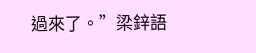過來了。”梁鋅語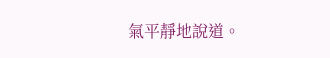氣平靜地說道。